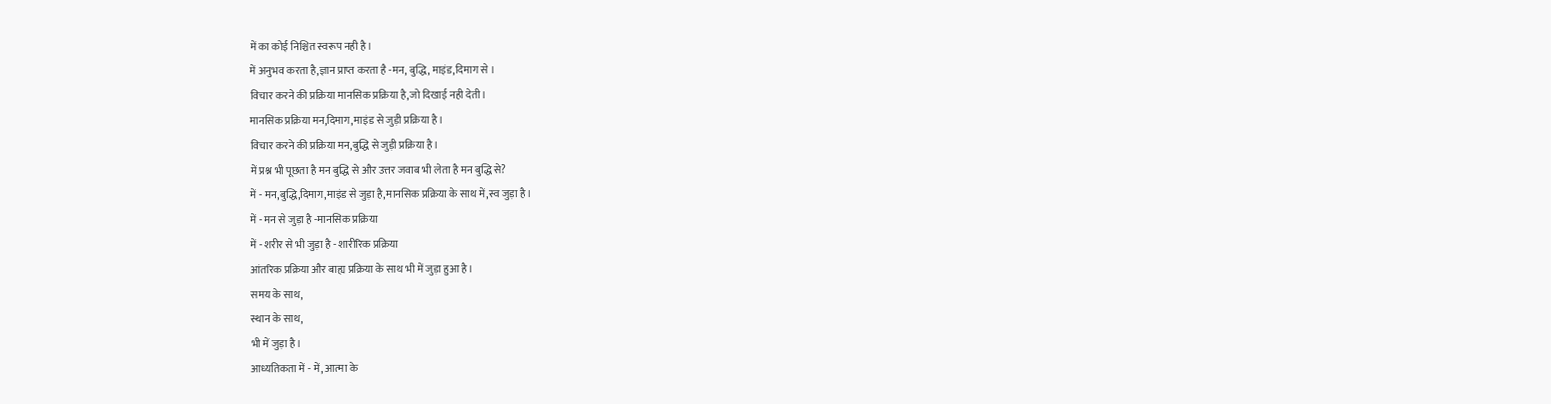में का कोई निश्चित स्वरूप नही है।
में अनुभव करता है,ज्ञान प्राप्त करता है -मन, बुद्धि, माइंड,दिमाग से ।
विचार करने की प्रक्रिया मानसिक प्रक्रिया है,जो दिखाई नही देती।
मानसिक प्रक्रिया मन,दिमाग,माइंड से जुड़ी प्रक्रिया है।
विचार करने की प्रक्रिया मन,बुद्धि से जुड़ी प्रक्रिया है।
में प्रश्न भी पूछता है मन बुद्धि से और उत्तर जवाब भी लेता है मन बुद्धि से?
में - मन,बुद्धि,दिमाग,माइंड से जुड़ा है,मानसिक प्रक्रिया के साथ में,स्व जुड़ा है।
में - मन से जुड़ा है -मानसिक प्रक्रिया
में - शरीर से भी जुड़ा है - शारीरिक प्रक्रिया
आंतरिक प्रक्रिया और बाह्य प्रक्रिया के साथ भी में जुड़ा हुआ है।
समय के साथ,
स्थान के साथ,
भी में जुड़ा है।
आध्यतिकता में - में, आत्मा के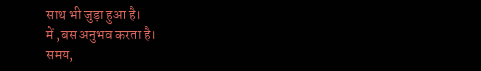साथ भी जुड़ा हुआ है।
में ,बस अनुभव करता है।
समय,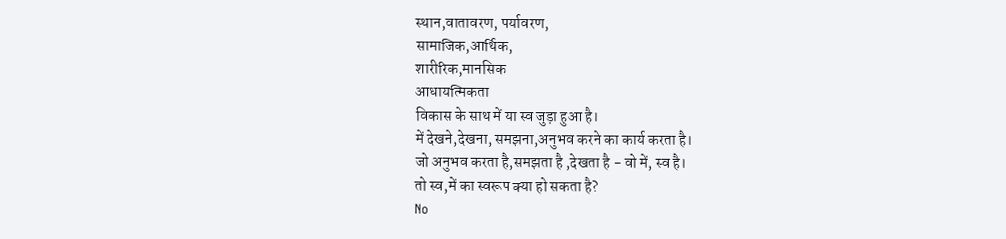स्थान,वातावरण, पर्यावरण,
सामाजिक,आर्थिक,
शारीरिक,मानसिक
आधायत्मिकता
विकास के साथ में या स्व जुड़ा हुआ है।
में देखने,देखना, समझना,अनुभव करने का कार्य करता है।
जो अनुभव करता है,समझता है ,देखता है - वो में, स्व है।
तो स्व,में का स्वरूप क्या हो सकता है?
No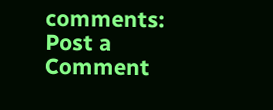comments:
Post a Comment